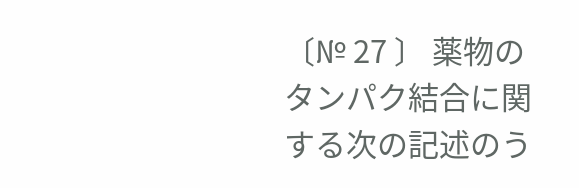〔№ 27 〕 薬物のタンパク結合に関する次の記述のう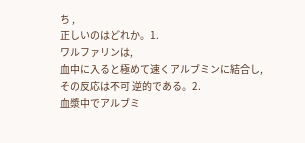ち ,
正しいのはどれか。1.
ワルファリンは,
血中に入ると極めて速くアルブミンに結合し,
その反応は不可 逆的である。2.
血漿中でアルブミ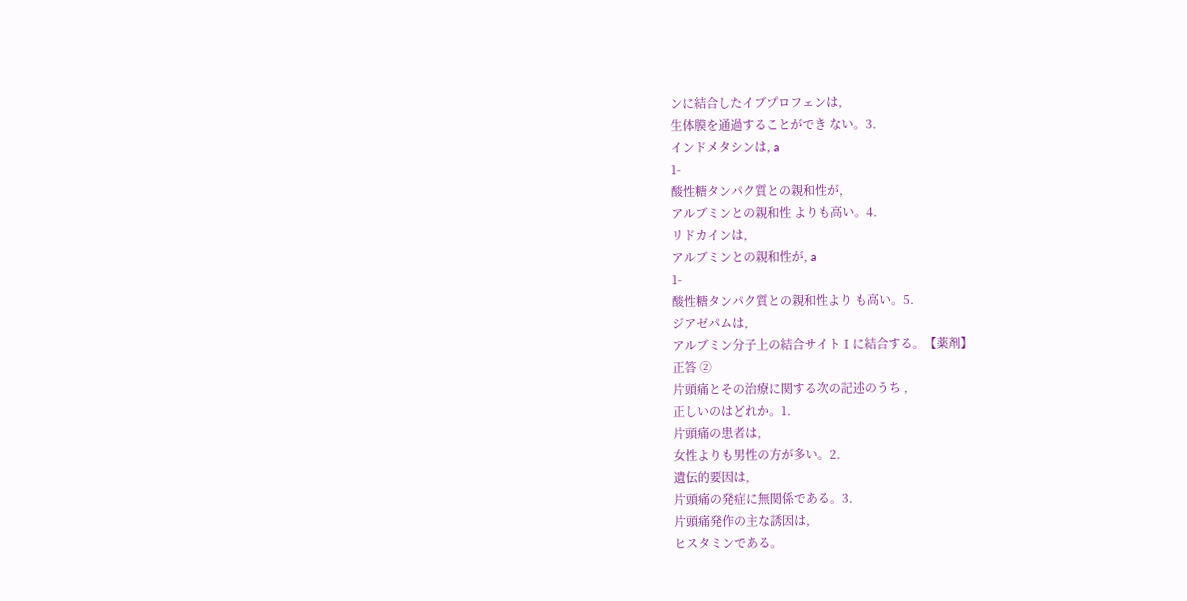ンに結合したイブプロフェンは,
生体膜を通過することができ ない。3.
インドメタシンは, a
1-
酸性糖タンパク質との親和性が,
アルブミンとの親和性 よりも高い。4.
リドカインは,
アルブミンとの親和性が, a
1-
酸性糖タンパク質との親和性より も高い。5.
ジアゼパムは,
アルブミン分子上の結合サイトⅠに結合する。【薬剤】
正答 ②
片頭痛とその治療に関する次の記述のうち ,
正しいのはどれか。1.
片頭痛の患者は,
女性よりも男性の方が多い。2.
遺伝的要因は,
片頭痛の発症に無関係である。3.
片頭痛発作の主な誘因は,
ヒスタミンである。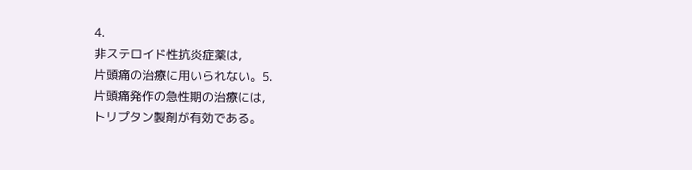4.
非ステロイド性抗炎症薬は,
片頭痛の治療に用いられない。5.
片頭痛発作の急性期の治療には,
トリプタン製剤が有効である。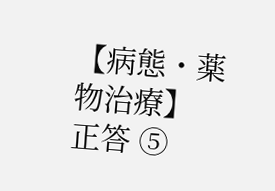【病態・薬物治療】
正答 ⑤